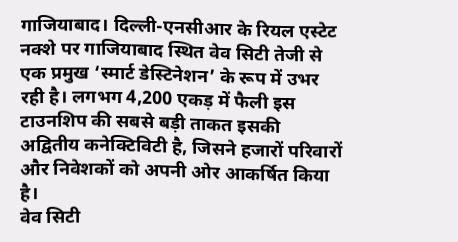गाजियाबाद। दिल्ली-एनसीआर के रियल एस्टेट नक्शे पर गाजियाबाद स्थित वेव सिटी तेजी से एक प्रमुख ‘स्मार्ट डेस्टिनेशन’ के रूप में उभर रही है। लगभग 4,200 एकड़ में फैली इस टाउनशिप की सबसे बड़ी ताकत इसकी अद्वितीय कनेक्टिविटी है, जिसने हजारों परिवारों और निवेशकों को अपनी ओर आकर्षित किया है।
वेव सिटी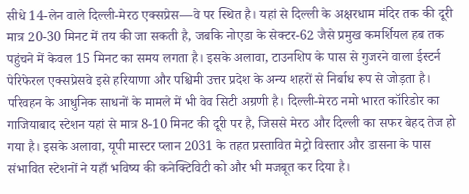सीधे 14-लेन वाले दिल्ली-मेरठ एक्सप्रेस—वे पर स्थित है। यहां से दिल्ली के अक्षरधाम मंदिर तक की दूरी मात्र 20-30 मिनट में तय की जा सकती है, जबकि नोएडा के सेक्टर-62 जैसे प्रमुख कमर्शियल हब तक पहुंचने में केवल 15 मिनट का समय लगता है। इसके अलावा, टाउनशिप के पास से गुजरने वाला ईस्टर्न पेरिफेरल एक्सप्रेसवे इसे हरियाणा और पश्चिमी उत्तर प्रदेश के अन्य शहरों से निर्बाध रूप से जोड़ता है। परिवहन के आधुनिक साधनों के मामले में भी वेव सिटी अग्रणी है। दिल्ली-मेरठ नमो भारत कॉरिडोर का गाजियाबाद स्टेशन यहां से मात्र 8-10 मिनट की दूरी पर है, जिससे मेरठ और दिल्ली का सफर बेहद तेज हो गया है। इसके अलावा, यूपी मास्टर प्लान 2031 के तहत प्रस्तावित मेट्रो विस्तार और डासना के पास संभावित स्टेशनों ने यहाँ भविष्य की कनेक्टिविटी को और भी मजबूत कर दिया है।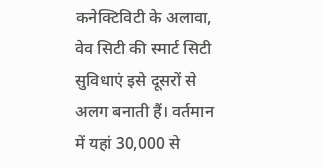कनेक्टिविटी के अलावा, वेव सिटी की स्मार्ट सिटी सुविधाएं इसे दूसरों से अलग बनाती हैं। वर्तमान में यहां 30,000 से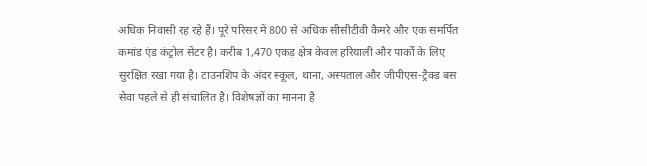अधिक निवासी रह रहे हैं। पूरे परिसर में 800 से अधिक सीसीटीवी कैमरे और एक समर्पित कमांड एंड कंट्रोल सेंटर है। करीब 1,470 एकड़ क्षेत्र केवल हरियाली और पार्कों के लिए सुरक्षित रखा गया है। टाउनशिप के अंदर स्कूल, थाना, अस्पताल और जीपीएस-ट्रैक्ड बस सेवा पहले से ही संचालित है। विशेषज्ञों का मानना है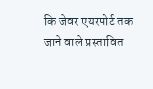कि जेवर एयरपोर्ट तक जाने वाले प्रस्तावित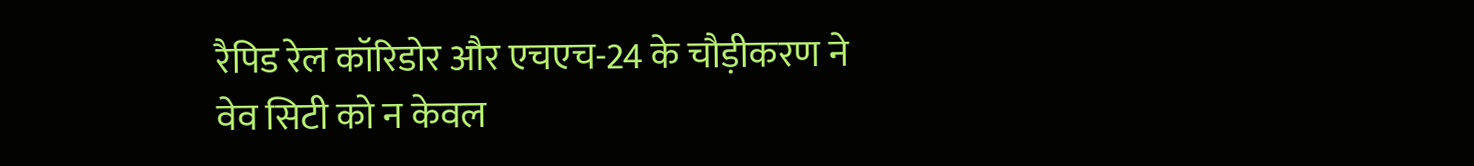रैपिड रेल कॉरिडोर और एचएच-24 के चौड़ीकरण ने वेव सिटी को न केवल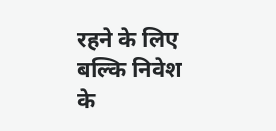रहने के लिए बल्कि निवेश के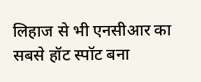लिहाज से भी एनसीआर का सबसे हॉट स्पॉट बना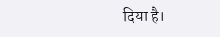दिया है।